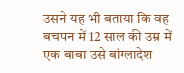उसने यह भी बताया कि वह बचपन में 12 साल की उम्र में एक बाबा उसे बांग्लादेश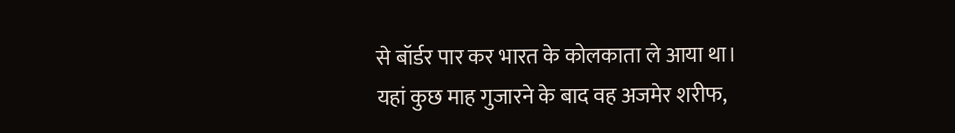से बॉर्डर पार कर भारत के कोलकाता ले आया था। यहां कुछ माह गुजारने के बाद वह अजमेर शरीफ,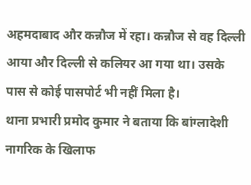अहमदाबाद और कन्नौज में रहा। कन्नौज से वह दिल्ली आया और दिल्ली से कलियर आ गया था। उसके पास से कोई पासपोर्ट भी नहीं मिला है।
थाना प्रभारी प्रमोद कुमार ने बताया कि बांग्लादेशी नागरिक के खिलाफ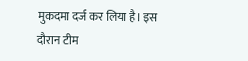मुकदमा दर्ज कर लिया है। इस दौरान टीम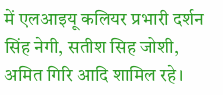में एलआइयू कलियर प्रभारी दर्शन सिंह नेगी, सतीश सिह जोशी, अमित गिरि आदि शामिल रहे।